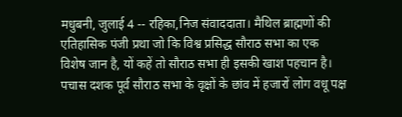मधुबनी, जुलाई 4 -- रहिका,निज संवाददाता। मैथिल ब्राह्मणों की एतिहासिक पंजी प्रथा जो कि विश्व प्रसिद्ध सौराठ सभा का एक विशेष जान है, यों कहें तो सौराठ सभा ही इसकी खाश पहचान है। पचास दशक पूर्व सौराठ सभा के वृक्षों के छांव में हजारों लोग वधू पक्ष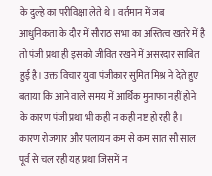के दुल्हे का परीविक्षा लेते थे। वर्तमान में जब आधुनिकता के दौर में सौराठ सभा का अस्तित्व खतरे में है तो पंजी प्रथा ही इसको जीवित रखने में असरदार साबित हुई है। उक्त विचार युवा पंजीकार सुमित मिश्र ने देते हुए बताया कि आने वाले समय में आर्थिक मुनाफा नहीं होने के कारण पंजी प्रथा भी कही न कही नष्ट हो रही है। कारण रोजगार और पलायन कम से कम सात सौ साल पूर्व से चल रही यह प्रथा जिसमें न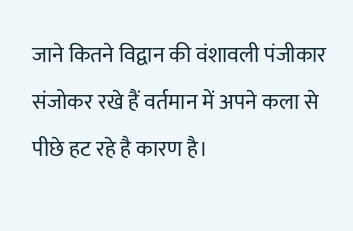जाने कितने विद्वान की वंशावली पंजीकार संजोकर रखे हैं वर्तमान में अपने कला से पीछे हट रहे है कारण है।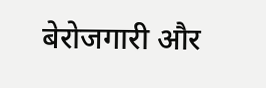बेरोजगारी और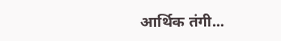आर्थिक तंगी...